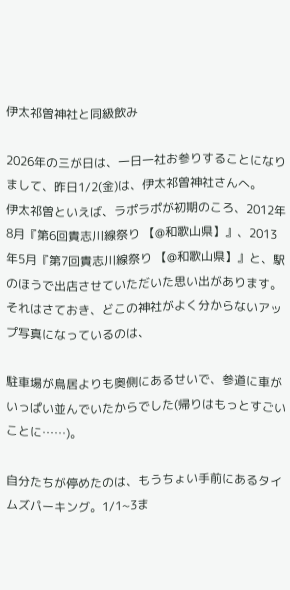伊太祁曽神社と同級飲み

2026年の三が日は、一日一社お参りすることになりまして、昨日1/2(金)は、伊太祁曽神社さんへ。
伊太祁曽といえば、ラポラポが初期のころ、2012年8月『第6回貴志川線祭り 【@和歌山県】』、2013年5月『第7回貴志川線祭り 【@和歌山県】』と、駅のほうで出店させていただいた思い出があります。
それはさておき、どこの神社がよく分からないアップ写真になっているのは、

駐車場が鳥居よりも奥側にあるせいで、参道に車がいっぱい並んでいたからでした(帰りはもっとすごいことに……)。

自分たちが停めたのは、もうちょい手前にあるタイムズパーキング。1/1~3ま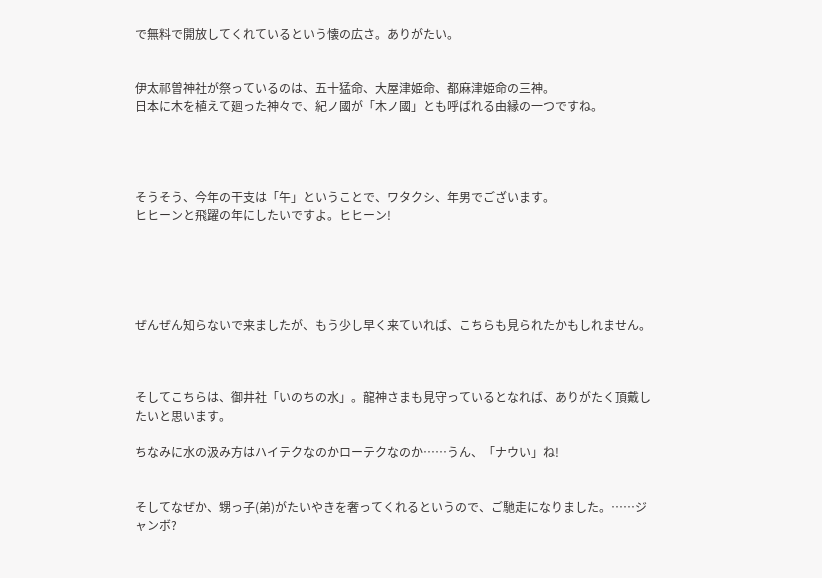で無料で開放してくれているという懐の広さ。ありがたい。


伊太祁曽神社が祭っているのは、五十猛命、大屋津姫命、都麻津姫命の三神。
日本に木を植えて廻った神々で、紀ノ國が「木ノ國」とも呼ばれる由縁の一つですね。




そうそう、今年の干支は「午」ということで、ワタクシ、年男でございます。
ヒヒーンと飛躍の年にしたいですよ。ヒヒーン!





ぜんぜん知らないで来ましたが、もう少し早く来ていれば、こちらも見られたかもしれません。



そしてこちらは、御井社「いのちの水」。龍神さまも見守っているとなれば、ありがたく頂戴したいと思います。

ちなみに水の汲み方はハイテクなのかローテクなのか……うん、「ナウい」ね!


そしてなぜか、甥っ子(弟)がたいやきを奢ってくれるというので、ご馳走になりました。……ジャンボ?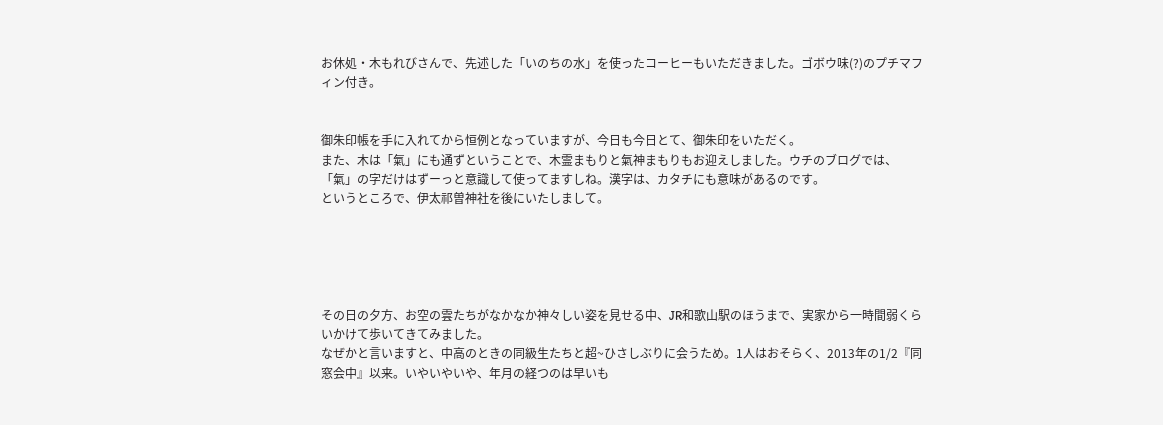お休処・木もれびさんで、先述した「いのちの水」を使ったコーヒーもいただきました。ゴボウ味(?)のプチマフィン付き。


御朱印帳を手に入れてから恒例となっていますが、今日も今日とて、御朱印をいただく。
また、木は「氣」にも通ずということで、木霊まもりと氣神まもりもお迎えしました。ウチのブログでは、「氣」の字だけはずーっと意識して使ってますしね。漢字は、カタチにも意味があるのです。
というところで、伊太祁曽神社を後にいたしまして。





その日の夕方、お空の雲たちがなかなか神々しい姿を見せる中、JR和歌山駅のほうまで、実家から一時間弱くらいかけて歩いてきてみました。
なぜかと言いますと、中高のときの同級生たちと超~ひさしぶりに会うため。1人はおそらく、2013年の1/2『同窓会中』以来。いやいやいや、年月の経つのは早いも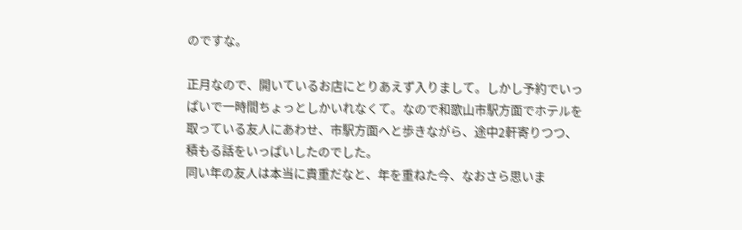のですな。

正月なので、開いているお店にとりあえず入りまして。しかし予約でいっぱいで一時間ちょっとしかいれなくて。なので和歌山市駅方面でホテルを取っている友人にあわせ、市駅方面へと歩きながら、途中2軒寄りつつ、積もる話をいっぱいしたのでした。
同い年の友人は本当に貴重だなと、年を重ねた今、なおさら思いま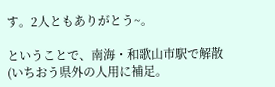す。2人ともありがとう~。

ということで、南海・和歌山市駅で解散(いちおう県外の人用に補足。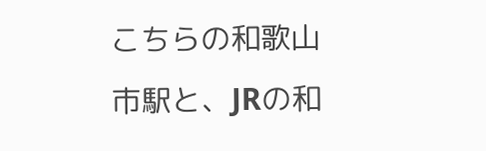こちらの和歌山市駅と、JRの和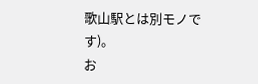歌山駅とは別モノです)。
お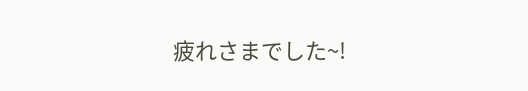疲れさまでした~!